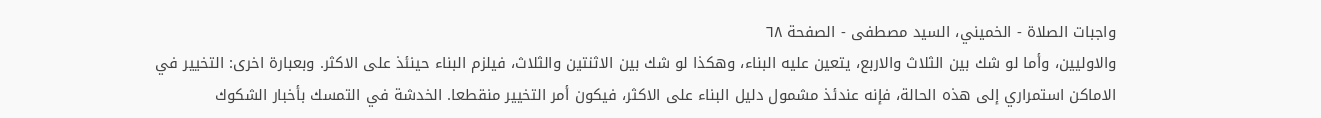واجبات الصلاة - الخميني، السيد مصطفى - الصفحة ٦٨
والاوليين، وأما لو شك بين الثلاث والاربع، يتعين عليه البناء، وهكذا لو شك بين الاثنتين والثلاث، فيلزم البناء حينئذ على الاكثر. وبعبارة اخرى: التخيير في الاماكن استمراري إلى هذه الحالة، فإنه عندئذ مشمول دليل البناء على الاكثر، فيكون أمر التخيير منقطعا. الخدشة في التمسك بأخبار الشكوك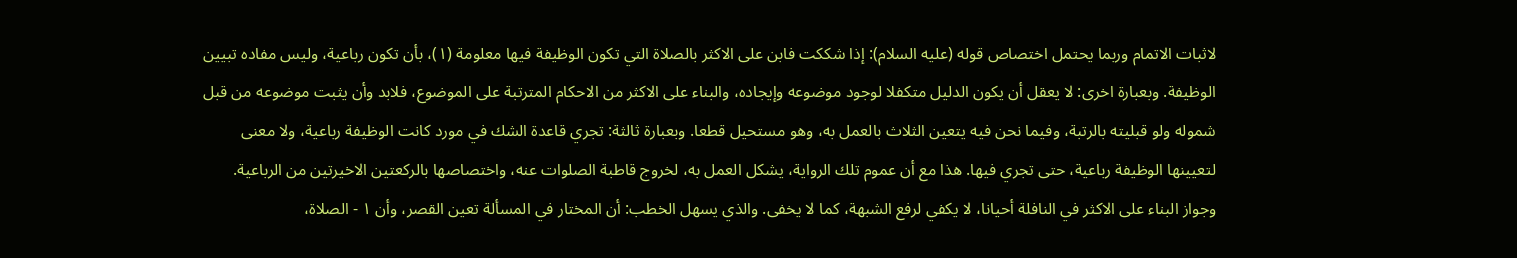لاثبات الاتمام وربما يحتمل اختصاص قوله (عليه السلام): إذا شككت فابن على الاكثر بالصلاة التي تكون الوظيفة فيها معلومة (١)، بأن تكون رباعية، وليس مفاده تبيين الوظيفة. وبعبارة اخرى: لا يعقل أن يكون الدليل متكفلا لوجود موضوعه وإيجاده، والبناء على الاكثر من الاحكام المترتبة على الموضوع، فلابد وأن يثبت موضوعه من قبل شموله ولو قبليته بالرتبة، وفيما نحن فيه يتعين الثلاث بالعمل به، وهو مستحيل قطعا. وبعبارة ثالثة: تجري قاعدة الشك في مورد كانت الوظيفة رباعية، ولا معنى لتعيينها الوظيفة رباعية، حتى تجري فيها. هذا مع أن عموم تلك الرواية، يشكل العمل به، لخروج قاطبة الصلوات عنه، واختصاصها بالركعتين الاخيرتين من الرباعية. وجواز البناء على الاكثر في النافلة أحيانا، لا يكفي لرفع الشبهة، كما لا يخفى. والذي يسهل الخطب: أن المختار في المسألة تعين القصر، وأن ١ - الصلاة،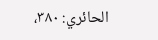الحائري: ٣٨٠،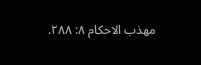مهذب الاحكام ٨: ٢٨٨.